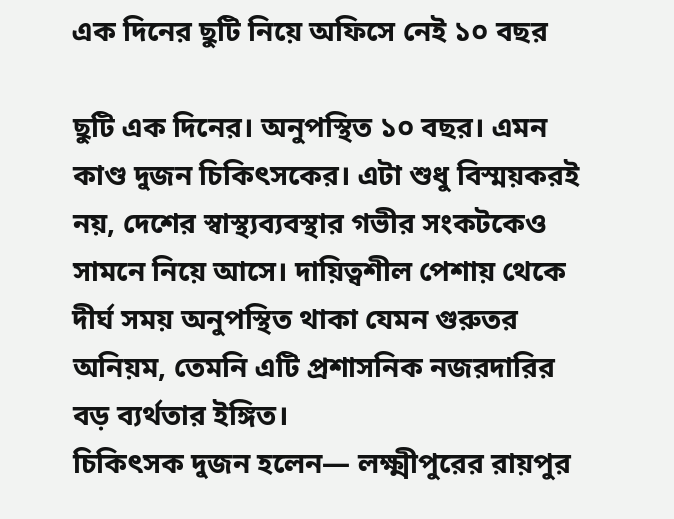এক দিনের ছুটি নিয়ে অফিসে নেই ১০ বছর

ছুটি এক দিনের। অনুপস্থিত ১০ বছর। এমন কাণ্ড দুজন চিকিৎসকের। এটা শুধু বিস্ময়করই নয়, দেশের স্বাস্থ্যব্যবস্থার গভীর সংকটকেও সামনে নিয়ে আসে। দায়িত্বশীল পেশায় থেকে দীর্ঘ সময় অনুপস্থিত থাকা যেমন গুরুতর অনিয়ম, তেমনি এটি প্রশাসনিক নজরদারির বড় ব্যর্থতার ইঙ্গিত।
চিকিৎসক দুজন হলেন— লক্ষ্মীপুরের রায়পুর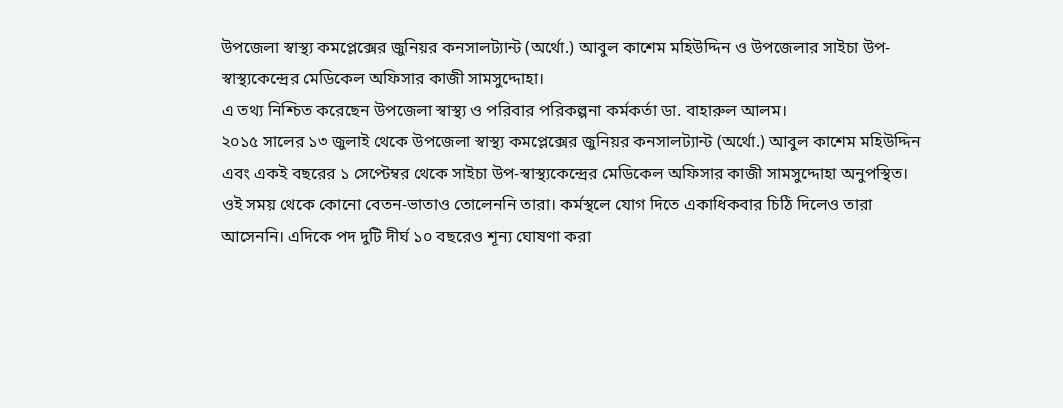উপজেলা স্বাস্থ্য কমপ্লেক্সের জুনিয়র কনসালট্যান্ট (অর্থো.) আবুল কাশেম মহিউদ্দিন ও উপজেলার সাইচা উপ-স্বাস্থ্যকেন্দ্রের মেডিকেল অফিসার কাজী সামসুদ্দোহা।
এ তথ্য নিশ্চিত করেছেন উপজেলা স্বাস্থ্য ও পরিবার পরিকল্পনা কর্মকর্তা ডা. বাহারুল আলম।
২০১৫ সালের ১৩ জুলাই থেকে উপজেলা স্বাস্থ্য কমপ্লেক্সের জুনিয়র কনসালট্যান্ট (অর্থো.) আবুল কাশেম মহিউদ্দিন এবং একই বছরের ১ সেপ্টেম্বর থেকে সাইচা উপ-স্বাস্থ্যকেন্দ্রের মেডিকেল অফিসার কাজী সামসুদ্দোহা অনুপস্থিত। ওই সময় থেকে কোনো বেতন-ভাতাও তোলেননি তারা। কর্মস্থলে যোগ দিতে একাধিকবার চিঠি দিলেও তারা আসেননি। এদিকে পদ দুটি দীর্ঘ ১০ বছরেও শূন্য ঘোষণা করা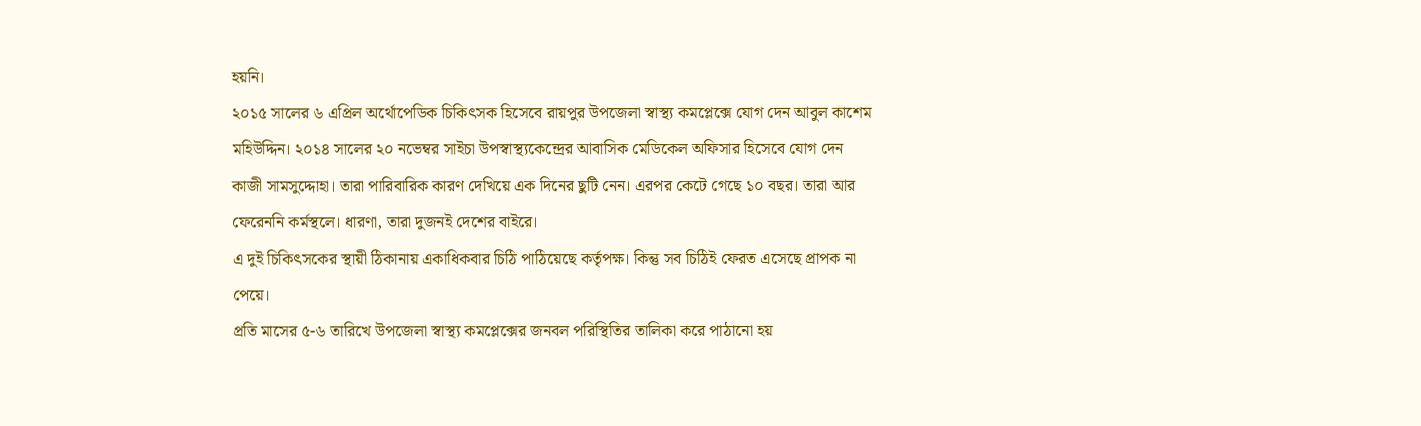হয়নি।
২০১৫ সালের ৬ এপ্রিল অর্থোপেডিক চিকিৎসক হিসেবে রায়পুর উপজেলা স্বাস্থ্য কমপ্লেক্সে যোগ দেন আবুল কাশেম মহিউদ্দিন। ২০১৪ সালের ২০ নভেম্বর সাইচা উপস্বাস্থ্যকেন্দ্রের আবাসিক মেডিকেল অফিসার হিসেবে যোগ দেন কাজী সামসুদ্দোহা। তারা পারিবারিক কারণ দেখিয়ে এক দিনের ছুটি নেন। এরপর কেটে গেছে ১০ বছর। তারা আর ফেরেননি কর্মস্থলে। ধারণা, তারা দুজনই দেশের বাইরে।
এ দুই চিকিৎসকের স্থায়ী ঠিকানায় একাধিকবার চিঠি পাঠিয়েছে কর্তৃপক্ষ। কিন্তু সব চিঠিই ফেরত এসেছে প্রাপক না পেয়ে।
প্রতি মাসের ৫-৬ তারিখে উপজেলা স্বাস্থ্য কমপ্লেক্সের জনবল পরিস্থিতির তালিকা করে পাঠানো হয়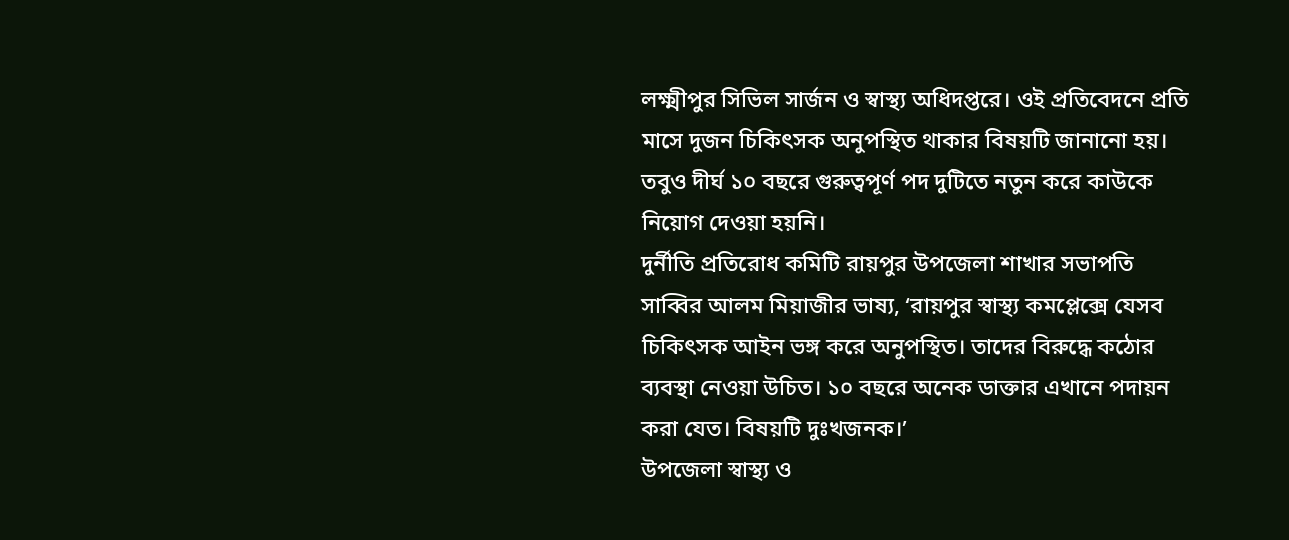লক্ষ্মীপুর সিভিল সার্জন ও স্বাস্থ্য অধিদপ্তরে। ওই প্রতিবেদনে প্রতি মাসে দুজন চিকিৎসক অনুপস্থিত থাকার বিষয়টি জানানো হয়। তবুও দীর্ঘ ১০ বছরে গুরুত্বপূর্ণ পদ দুটিতে নতুন করে কাউকে নিয়োগ দেওয়া হয়নি।
দুর্নীতি প্রতিরোধ কমিটি রায়পুর উপজেলা শাখার সভাপতি সাব্বির আলম মিয়াজীর ভাষ্য, ‘রায়পুর স্বাস্থ্য কমপ্লেক্সে যেসব চিকিৎসক আইন ভঙ্গ করে অনুপস্থিত। তাদের বিরুদ্ধে কঠোর ব্যবস্থা নেওয়া উচিত। ১০ বছরে অনেক ডাক্তার এখানে পদায়ন করা যেত। বিষয়টি দুঃখজনক।’
উপজেলা স্বাস্থ্য ও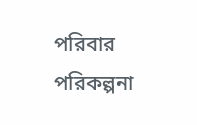পরিবার পরিকল্পনা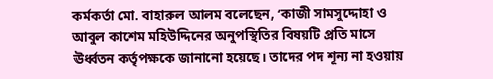কর্মকর্তা মো. বাহারুল আলম বলেছেন, ‘কাজী সামসুদ্দোহা ও আবুল কাশেম মহিউদ্দিনের অনুপস্থিতির বিষয়টি প্রতি মাসে ঊর্ধ্বতন কর্তৃপক্ষকে জানানো হয়েছে। তাদের পদ শূন্য না হওয়ায়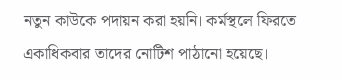নতুন কাউকে পদায়ন করা হয়নি। কর্মস্থলে ফিরতে একাধিকবার তাদের নোটিশ পাঠানো হয়েছে।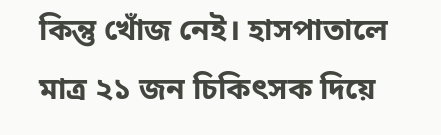কিন্তু খোঁজ নেই। হাসপাতালে মাত্র ২১ জন চিকিৎসক দিয়ে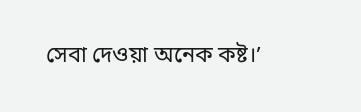সেবা দেওয়া অনেক কষ্ট।’